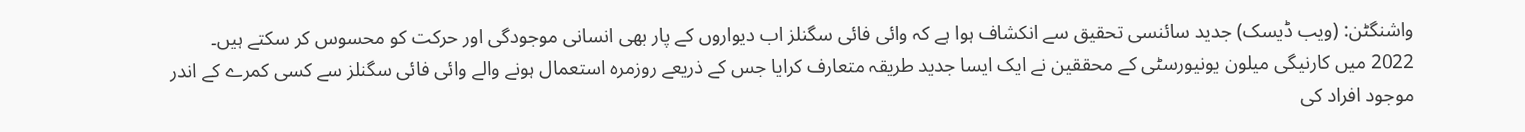واشنگٹن: (ویب ڈیسک) جدید سائنسی تحقیق سے انکشاف ہوا ہے کہ وائی فائی سگنلز اب دیواروں کے پار بھی انسانی موجودگی اور حرکت کو محسوس کر سکتے ہیں۔
2022 میں کارنیگی میلون یونیورسٹی کے محققین نے ایک ایسا جدید طریقہ متعارف کرایا جس کے ذریعے روزمرہ استعمال ہونے والے وائی فائی سگنلز سے کسی کمرے کے اندر موجود افراد کی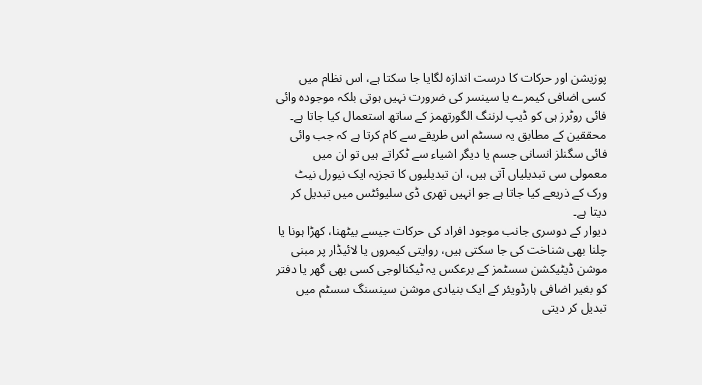پوزیشن اور حرکات کا درست اندازہ لگایا جا سکتا ہے، اس نظام میں کسی اضافی کیمرے یا سینسر کی ضرورت نہیں ہوتی بلکہ موجودہ وائی فائی روٹرز ہی کو ڈیپ لرننگ الگورتھمز کے ساتھ استعمال کیا جاتا ہے۔
محققین کے مطابق یہ سسٹم اس طریقے سے کام کرتا ہے کہ جب وائی فائی سگنلز انسانی جسم یا دیگر اشیاء سے ٹکراتے ہیں تو ان میں معمولی سی تبدیلیاں آتی ہیں، ان تبدیلیوں کا تجزیہ ایک نیورل نیٹ ورک کے ذریعے کیا جاتا ہے جو انہیں تھری ڈی سلیوئٹس میں تبدیل کر دیتا ہے۔
دیوار کے دوسری جانب موجود افراد کی حرکات جیسے بیٹھنا، کھڑا ہونا یا چلنا بھی شناخت کی جا سکتی ہیں، روایتی کیمروں یا لائیڈار پر مبنی موشن ڈیٹیکشن سسٹمز کے برعکس یہ ٹیکنالوجی کسی بھی گھر یا دفتر کو بغیر اضافی ہارڈویئر کے ایک بنیادی موشن سینسنگ سسٹم میں تبدیل کر دیتی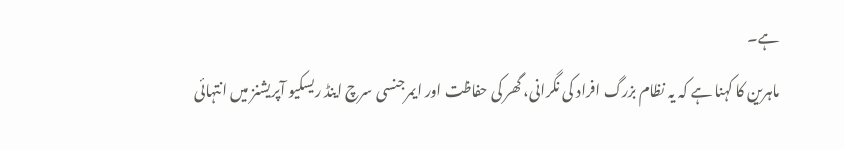ہے۔
ماہرین کا کہنا ہے کہ یہ نظام بزرگ افراد کی نگرانی، گھر کی حفاظت اور ایمرجنسی سرچ اینڈ ریسکیو آپریشنز میں انتہائی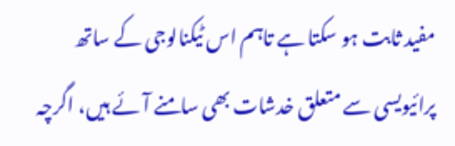مفید ثابت ہو سکتا ہے تاہم اس ٹیکنالوجی کے ساتھ پرائیویسی سے متعلق خدشات بھی سامنے آئے ہیں، اگرچہ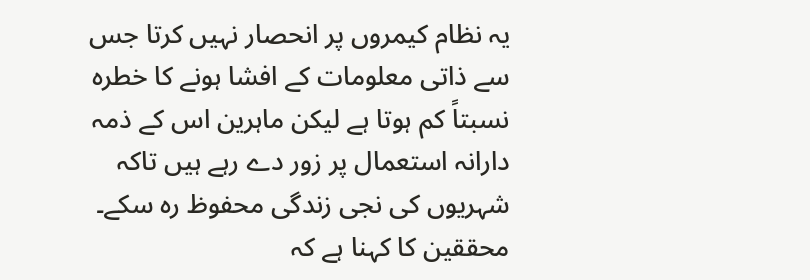یہ نظام کیمروں پر انحصار نہیں کرتا جس سے ذاتی معلومات کے افشا ہونے کا خطرہ نسبتاً کم ہوتا ہے لیکن ماہرین اس کے ذمہ دارانہ استعمال پر زور دے رہے ہیں تاکہ شہریوں کی نجی زندگی محفوظ رہ سکے۔
محققین کا کہنا ہے کہ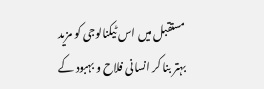مستقبل میں اس ٹیکنالوجی کو مزید بہتر بنا کر انسانی فلاح و بہبود کے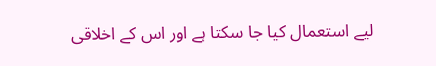لیے استعمال کیا جا سکتا ہے اور اس کے اخلاقی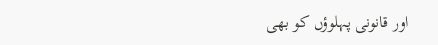اور قانونی پہلوؤں کو بھی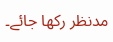مدنظر رکھا جائے۔